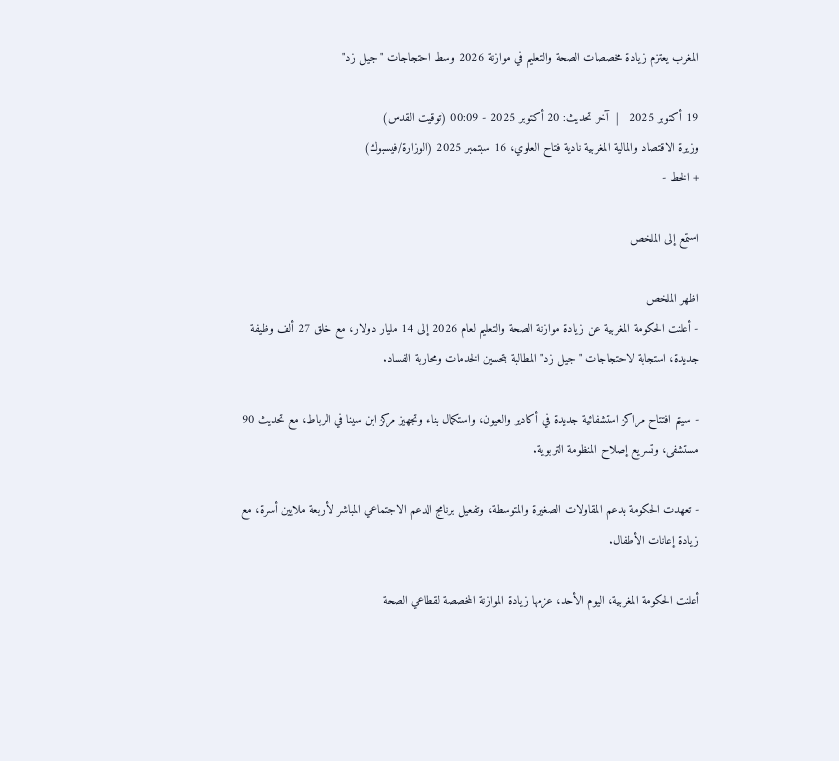المغرب يعتزم زيادة مخصصات الصحة والتعليم في موازنة 2026 وسط احتجاجات "جيل زد"

19 أكتوبر 2025   |  آخر تحديث: 20 أكتوبر 2025 - 00:09 (توقيت القدس)
وزيرة الاقتصاد والمالية المغربية نادية فتاح العلوي، 16 سبتمبر 2025 (الوزارة/فيسبوك)
+ الخط -

استمع إلى الملخص

اظهر الملخص
- أعلنت الحكومة المغربية عن زيادة موازنة الصحة والتعليم لعام 2026 إلى 14 مليار دولار، مع خلق 27 ألف وظيفة جديدة، استجابة لاحتجاجات "جيل زد" المطالبة بتحسين الخدمات ومحاربة الفساد.

- سيتم افتتاح مراكز استشفائية جديدة في أكادير والعيون، واستكمال بناء وتجهيز مركز ابن سينا في الرباط، مع تحديث 90 مستشفى، وتسريع إصلاح المنظومة التربوية.

- تعهدت الحكومة بدعم المقاولات الصغيرة والمتوسطة، وتفعيل برنامج الدعم الاجتماعي المباشر لأربعة ملايين أسرة، مع زيادة إعانات الأطفال.

أعلنت الحكومة المغربية، اليوم الأحد، عزمها زيادة الموازنة المخصصة لقطاعي الصحة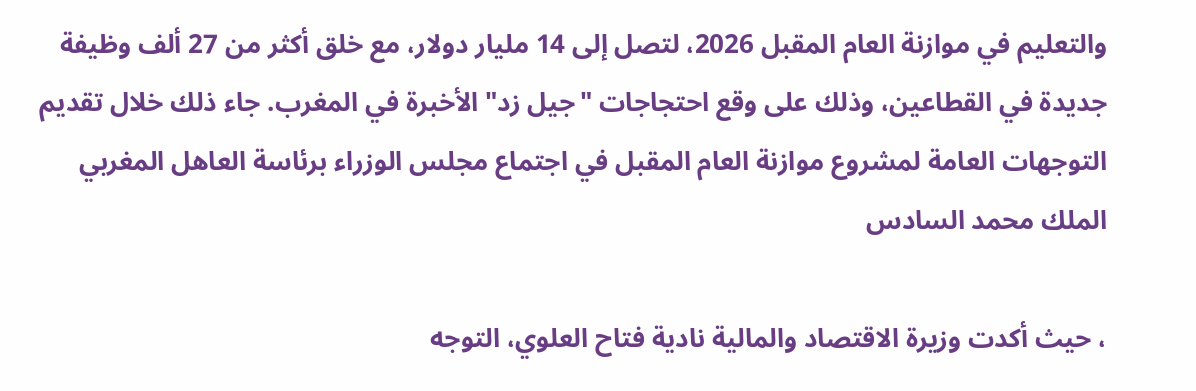والتعليم في موازنة العام المقبل 2026، لتصل إلى 14 مليار دولار، مع خلق أكثر من 27 ألف وظيفة جديدة في القطاعين، وذلك على وقع احتجاجات "جيل زد" الأخبرة في المغرب. جاء ذلك خلال تقديم التوجهات العامة لمشروع موازنة العام المقبل في اجتماع مجلس الوزراء برئاسة العاهل المغربي الملك محمد السادس

، حيث أكدت وزيرة الاقتصاد والمالية نادية فتاح العلوي، التوجه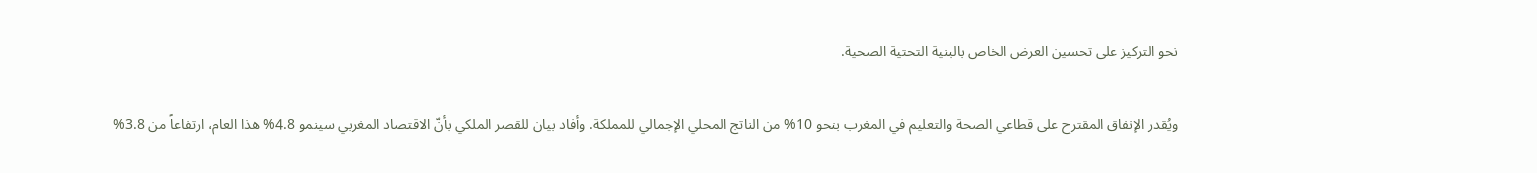نحو التركيز على تحسين العرض الخاص بالبنية التحتية الصحية.

ويُقدر الإنفاق المقترح على قطاعي الصحة والتعليم في المغرب بنحو 10% من الناتج المحلي الإجمالي للمملكة. وأفاد بيان للقصر الملكي بأنّ الاقتصاد المغربي سينمو 4.8% هذا العام، ارتفاعاً من 3.8%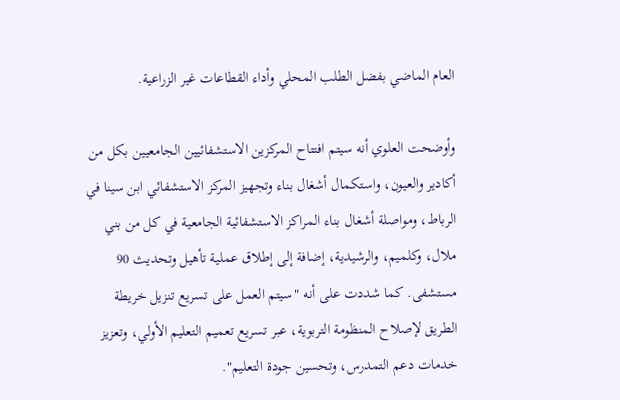العام الماضي بفضل الطلب المحلي وأداء القطاعات غير الزراعية.

وأوضحت العلوي أنه سيتم افتتاح المركزين الاستشفائيين الجامعيين بكل من أكادير والعيون، واستكمال أشغال بناء وتجهيز المركز الاستشفائي ابن سينا في الرباط، ومواصلة أشغال بناء المراكز الاستشفائية الجامعية في كل من بني ملال، وكلميم، والرشيدية، إضافة إلى إطلاق عملية تأهيل وتحديث 90 مستشفى. كما شددت على أنه "سيتم العمل على تسريع تنزيل خريطة الطريق لإصلاح المنظومة التربوية، عبر تسريع تعميم التعليم الأولي، وتعزيز خدمات دعم التمدرس، وتحسين جودة التعليم".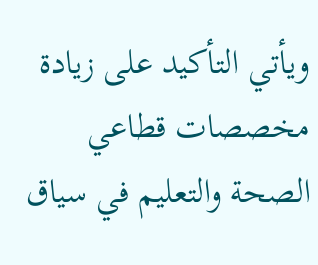ويأتي التأكيد على زيادة مخصصات قطاعي الصحة والتعليم في سياق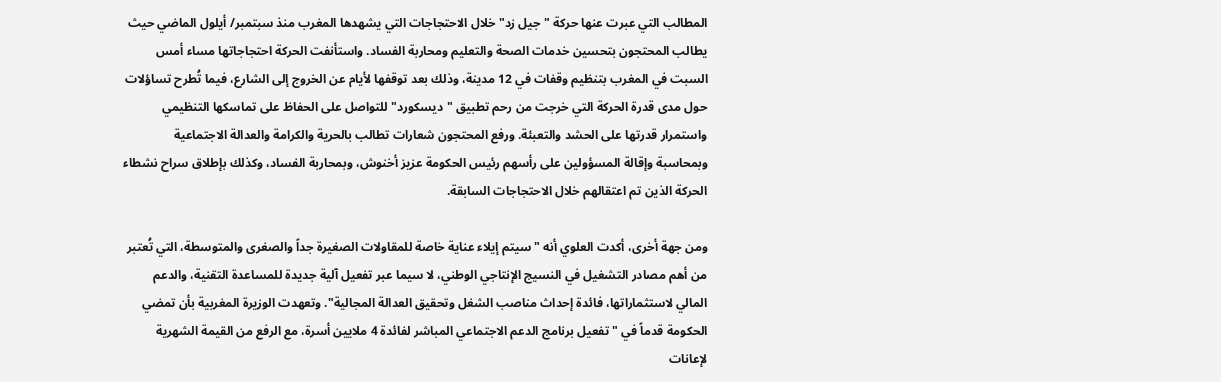المطالب التي عبرت عنها حركة "جيل زد" خلال الاحتجاجات التي يشهدها المغرب منذ سبتمبر/ أيلول الماضي حيث يطالب المحتجون بتحسين خدمات الصحة والتعليم ومحاربة الفساد. واستأنفت الحركة احتجاجاتها مساء أمس السبت في المغرب بتنظيم وقفات في 12 مدينة، وذلك بعد توقفها لأيام عن الخروج إلى الشارع، فيما تُطرح تساؤلات حول مدى قدرة الحركة التي خرجت من رحم تطبيق "ديسكورد" للتواصل على الحفاظ على تماسكها التنظيمي واستمرار قدرتها على الحشد والتعبئة. ورفع المحتجون شعارات تطالب بالحرية والكرامة والعدالة الاجتماعية وبمحاسبة وإقالة المسؤولين على رأسهم رئيس الحكومة عزيز أخنوش، وبمحاربة الفساد، وكذلك بإطلاق سراح نشطاء الحركة الذين تم اعتقالهم خلال الاحتجاجات السابقة.

ومن جهة أخرى، أكدت العلوي أنه "سيتم إيلاء عناية خاصة للمقاولات الصغيرة جداً والصغرى والمتوسطة، التي تُعتبر من أهم مصادر التشغيل في النسيج الإنتاجي الوطني، لا سيما عبر تفعيل آلية جديدة للمساعدة التقنية، والدعم المالي لاستثماراتها، فائدة إحداث مناصب الشغل وتحقيق العدالة المجالية". وتعهدت الوزيرة المغربية بأن تمضي الحكومة قدماً في "تفعيل برنامج الدعم الاجتماعي المباشر لفائدة 4 ملايين أسرة، مع الرفع من القيمة الشهرية لإعانات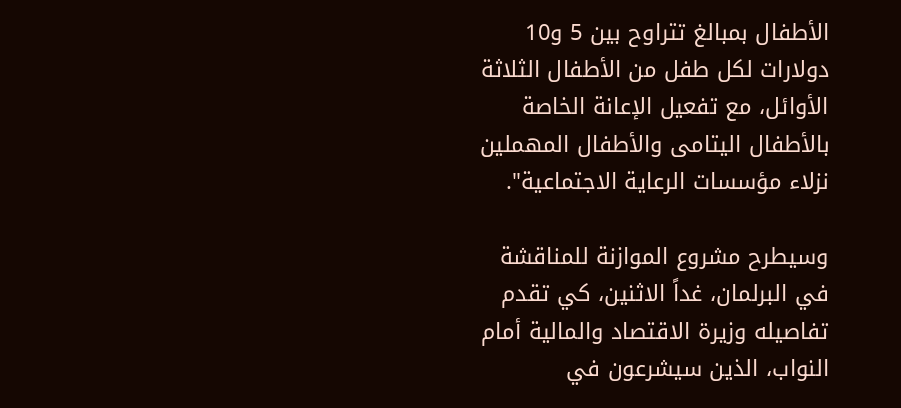الأطفال بمبالغ تتراوح بين 5 و10 دولارات لكل طفل من الأطفال الثلاثة الأوائل، مع تفعيل الإعانة الخاصة بالأطفال اليتامى والأطفال المهملين نزلاء مؤسسات الرعاية الاجتماعية".

وسيطرح مشروع الموازنة للمناقشة في البرلمان، غداً الاثنين، كي تقدم تفاصيله وزيرة الاقتصاد والمالية أمام النواب، الذين سيشرعون في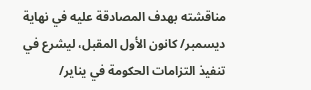مناقشته بهدف المصادقة عليه في نهاية ديسمبر/ كانون الأول المقبل، ليشرع في تنفيذ التزامات الحكومة في يناير/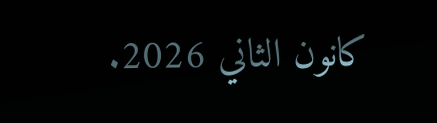كانون الثاني 2026.